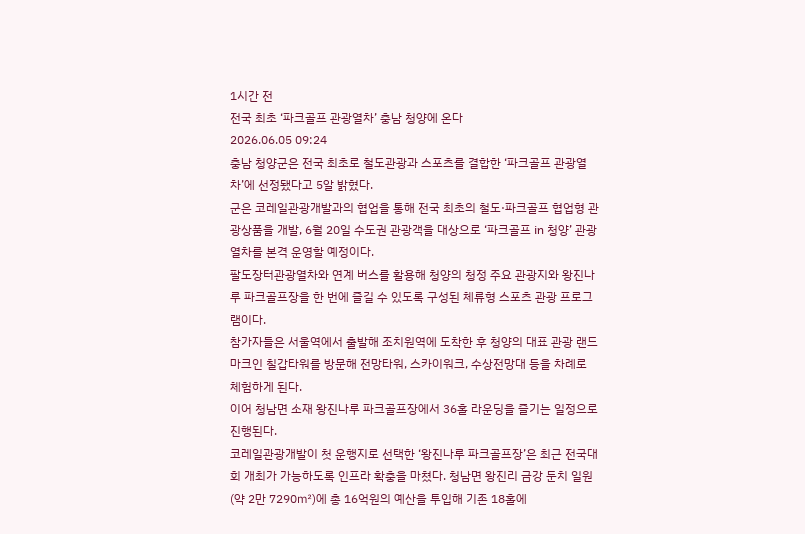1시간 전
전국 최초 ‘파크골프 관광열차’ 충남 청양에 온다
2026.06.05 09:24
충남 청양군은 전국 최초로 철도관광과 스포츠를 결합한 ‘파크골프 관광열차’에 선정됐다고 5알 밝혔다.
군은 코레일관광개발과의 협업을 통해 전국 최초의 철도·파크골프 협업형 관광상품을 개발, 6월 20일 수도권 관광객을 대상으로 ‘파크골프 in 청양’ 관광열차를 본격 운영할 예정이다.
팔도장터관광열차와 연계 버스를 활용해 청양의 청정 주요 관광지와 왕진나루 파크골프장을 한 번에 즐길 수 있도록 구성된 체류형 스포츠 관광 프로그램이다.
참가자들은 서울역에서 출발해 조치원역에 도착한 후 청양의 대표 관광 랜드마크인 칠갑타워를 방문해 전망타워, 스카이워크, 수상전망대 등을 차례로 체험하게 된다.
이어 청남면 소재 왕진나루 파크골프장에서 36홀 라운딩을 즐기는 일정으로 진행된다.
코레일관광개발이 첫 운행지로 선택한 ‘왕진나루 파크골프장’은 최근 전국대회 개최가 가능하도록 인프라 확충을 마쳤다. 청남면 왕진리 금강 둔치 일원(약 2만 7290㎡)에 총 16억원의 예산을 투입해 기존 18홀에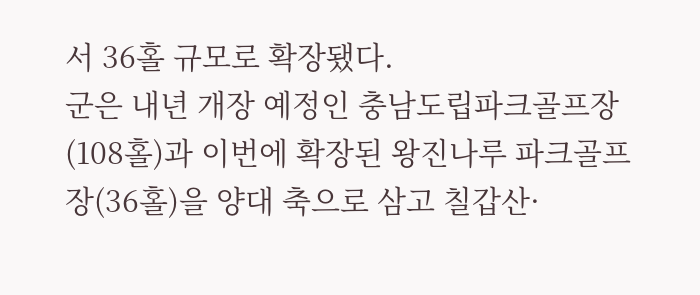서 36홀 규모로 확장됐다.
군은 내년 개장 예정인 충남도립파크골프장(108홀)과 이번에 확장된 왕진나루 파크골프장(36홀)을 양대 축으로 삼고 칠갑산·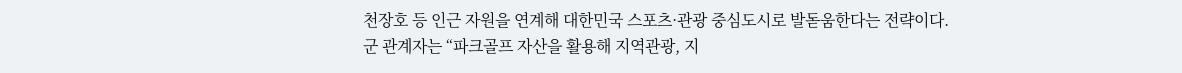천장호 등 인근 자원을 연계해 대한민국 스포츠·관광 중심도시로 발돋움한다는 전략이다.
군 관계자는 “파크골프 자산을 활용해 지역관광, 지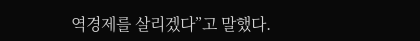역경제를 살리겠다”고 말했다.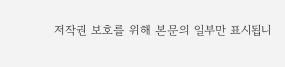저작권 보호를 위해 본문의 일부만 표시됩니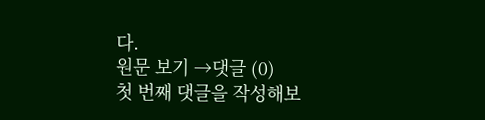다.
원문 보기 →댓글 (0)
첫 번째 댓글을 작성해보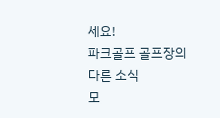세요!
파크골프 골프장의 다른 소식
모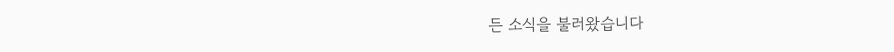든 소식을 불러왔습니다